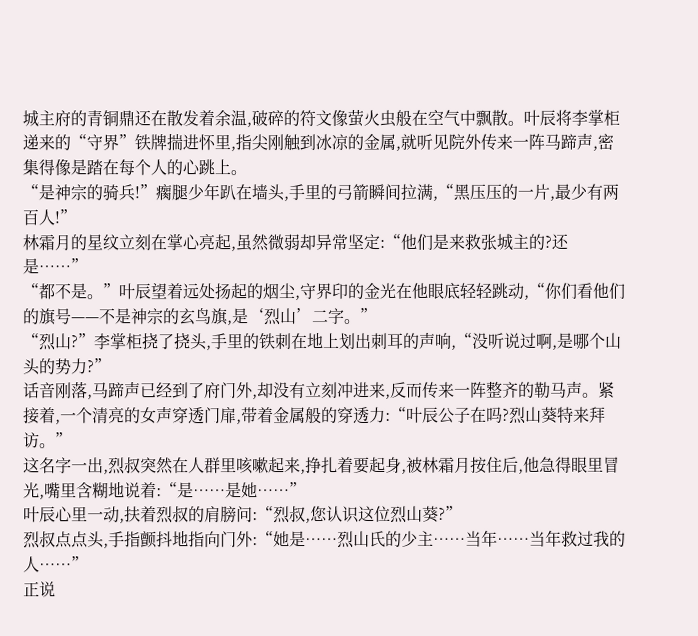城主府的青铜鼎还在散发着余温,破碎的符文像萤火虫般在空气中飘散。叶辰将李掌柜递来的“守界”铁牌揣进怀里,指尖刚触到冰凉的金属,就听见院外传来一阵马蹄声,密集得像是踏在每个人的心跳上。
“是神宗的骑兵!”瘸腿少年趴在墙头,手里的弓箭瞬间拉满,“黑压压的一片,最少有两百人!”
林霜月的星纹立刻在掌心亮起,虽然微弱却异常坚定:“他们是来救张城主的?还是……”
“都不是。”叶辰望着远处扬起的烟尘,守界印的金光在他眼底轻轻跳动,“你们看他们的旗号——不是神宗的玄鸟旗,是‘烈山’二字。”
“烈山?”李掌柜挠了挠头,手里的铁刺在地上划出刺耳的声响,“没听说过啊,是哪个山头的势力?”
话音刚落,马蹄声已经到了府门外,却没有立刻冲进来,反而传来一阵整齐的勒马声。紧接着,一个清亮的女声穿透门扉,带着金属般的穿透力:“叶辰公子在吗?烈山葵特来拜访。”
这名字一出,烈叔突然在人群里咳嗽起来,挣扎着要起身,被林霜月按住后,他急得眼里冒光,嘴里含糊地说着:“是……是她……”
叶辰心里一动,扶着烈叔的肩膀问:“烈叔,您认识这位烈山葵?”
烈叔点点头,手指颤抖地指向门外:“她是……烈山氏的少主……当年……当年救过我的人……”
正说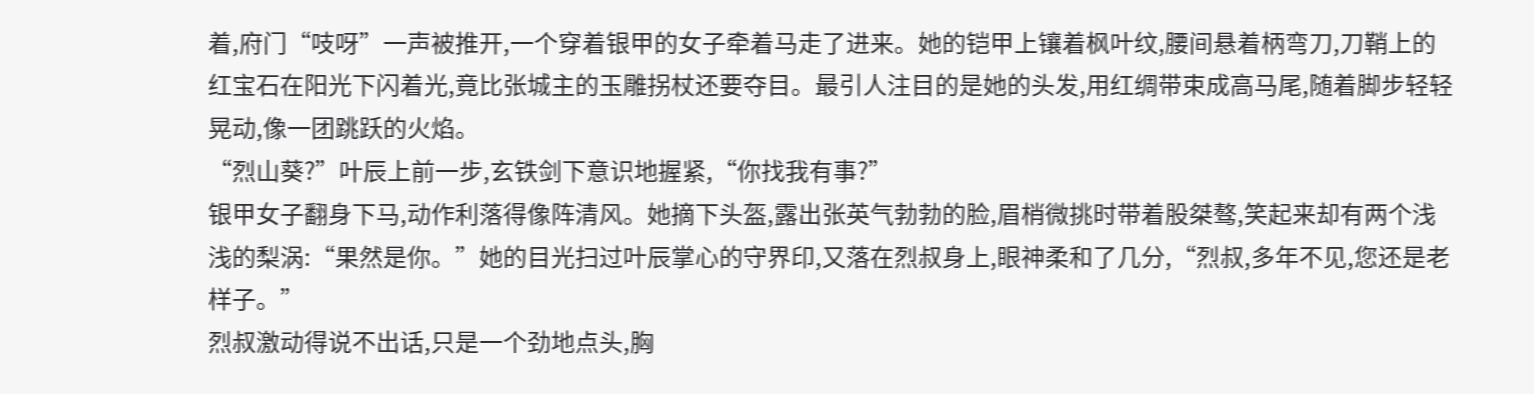着,府门“吱呀”一声被推开,一个穿着银甲的女子牵着马走了进来。她的铠甲上镶着枫叶纹,腰间悬着柄弯刀,刀鞘上的红宝石在阳光下闪着光,竟比张城主的玉雕拐杖还要夺目。最引人注目的是她的头发,用红绸带束成高马尾,随着脚步轻轻晃动,像一团跳跃的火焰。
“烈山葵?”叶辰上前一步,玄铁剑下意识地握紧,“你找我有事?”
银甲女子翻身下马,动作利落得像阵清风。她摘下头盔,露出张英气勃勃的脸,眉梢微挑时带着股桀骜,笑起来却有两个浅浅的梨涡:“果然是你。”她的目光扫过叶辰掌心的守界印,又落在烈叔身上,眼神柔和了几分,“烈叔,多年不见,您还是老样子。”
烈叔激动得说不出话,只是一个劲地点头,胸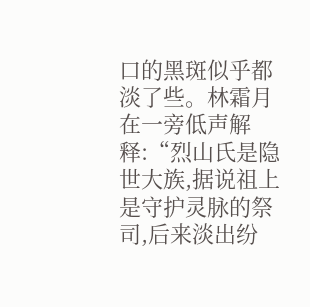口的黑斑似乎都淡了些。林霜月在一旁低声解释:“烈山氏是隐世大族,据说祖上是守护灵脉的祭司,后来淡出纷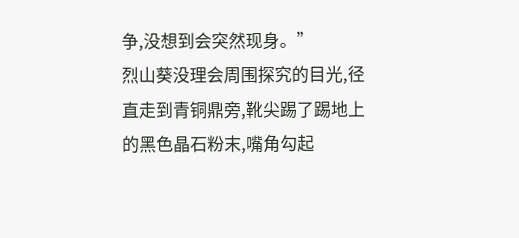争,没想到会突然现身。”
烈山葵没理会周围探究的目光,径直走到青铜鼎旁,靴尖踢了踢地上的黑色晶石粉末,嘴角勾起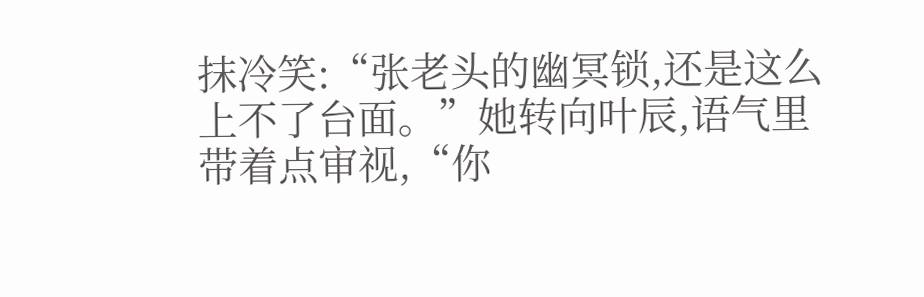抹冷笑:“张老头的幽冥锁,还是这么上不了台面。”她转向叶辰,语气里带着点审视,“你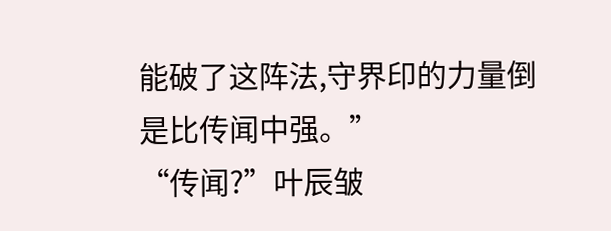能破了这阵法,守界印的力量倒是比传闻中强。”
“传闻?”叶辰皱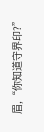眉,“你知道守界印?”